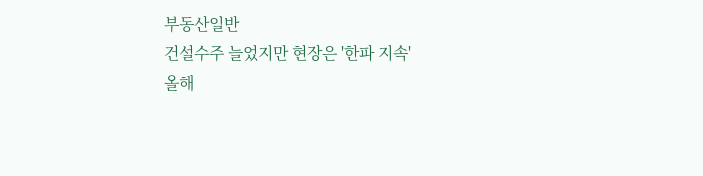부동산일반
건설수주 늘었지만 현장은 '한파 지속'
올해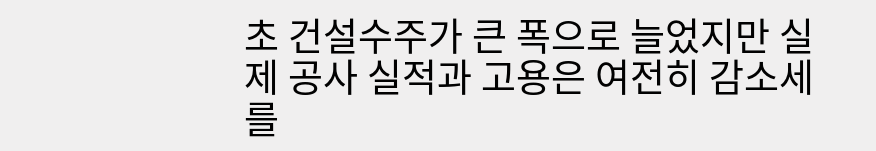초 건설수주가 큰 폭으로 늘었지만 실제 공사 실적과 고용은 여전히 감소세를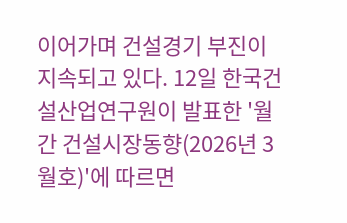이어가며 건설경기 부진이 지속되고 있다. 12일 한국건설산업연구원이 발표한 '월간 건설시장동향(2026년 3월호)'에 따르면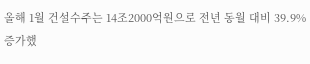올해 1월 건설수주는 14조2000억원으로 전년 동월 대비 39.9% 증가했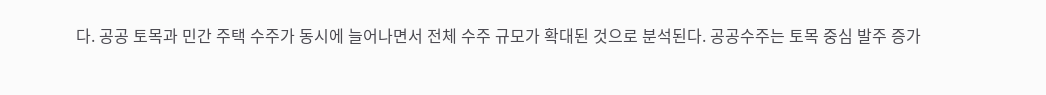다. 공공 토목과 민간 주택 수주가 동시에 늘어나면서 전체 수주 규모가 확대된 것으로 분석된다. 공공수주는 토목 중심 발주 증가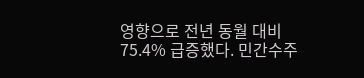영향으로 전년 동월 대비 75.4% 급증했다. 민간수주